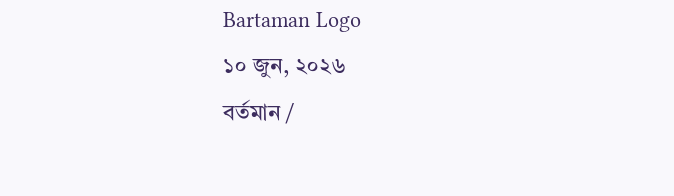Bartaman Logo
১০ জুন, ২০২৬
বর্তমান /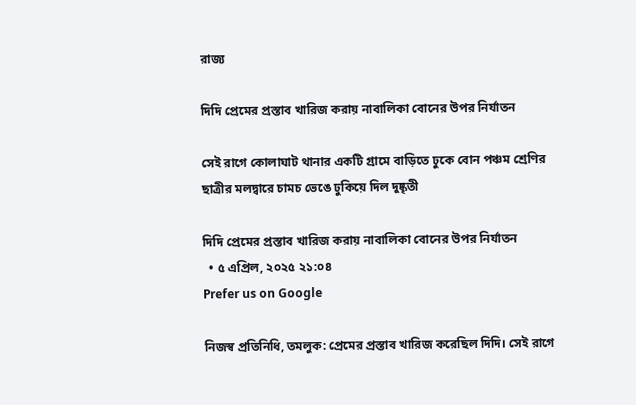রাজ্য

দিদি প্রেমের প্রস্তাব খারিজ করায় নাবালিকা বোনের উপর নির্যাতন

সেই রাগে কোলাঘাট থানার একটি গ্রামে বাড়িতে ঢুকে বোন পঞ্চম শ্রেণির ছাত্রীর মলদ্বারে চামচ ভেঙে ঢুকিয়ে দিল দুষ্কৃতী

দিদি প্রেমের প্রস্তাব খারিজ করায় নাবালিকা বোনের উপর নির্যাতন
  • ৫ এপ্রিল, ২০২৫ ২১:০৪
Prefer us on Google

নিজস্ব প্রতিনিধি, তমলুক: প্রেমের প্রস্তাব খারিজ করেছিল দিদি। সেই রাগে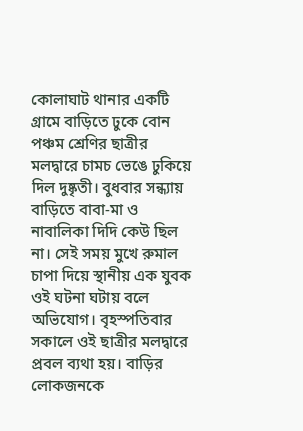কোলাঘাট থানার একটি গ্রামে বাড়িতে ঢুকে বোন পঞ্চম শ্রেণির ছাত্রীর মলদ্বারে চামচ ভেঙে ঢুকিয়ে দিল দুষ্কৃতী। বুধবার সন্ধ্যায় বাড়িতে বাবা-মা ও নাবালিকা দিদি কেউ ছিল না। সেই সময় মুখে রুমাল চাপা দিয়ে স্থানীয় এক যুবক ওই ঘটনা ঘটায় বলে অভিযোগ। বৃহস্পতিবার সকালে ওই ছাত্রীর মলদ্বারে প্রবল ব্যথা হয়। বাড়ির লোকজনকে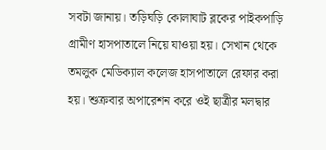সবটা জানায়। তড়িঘড়ি কোলাঘাট ব্লকের পাইকপাড়ি গ্রামীণ হাসপাতালে নিয়ে যাওয়া হয়। সেখান থেকে তমলুক মেডিক্যাল কলেজ হাসপাতালে রেফার করা হয়। শুক্রবার অপারেশন করে ওই ছাত্রীর মলদ্বার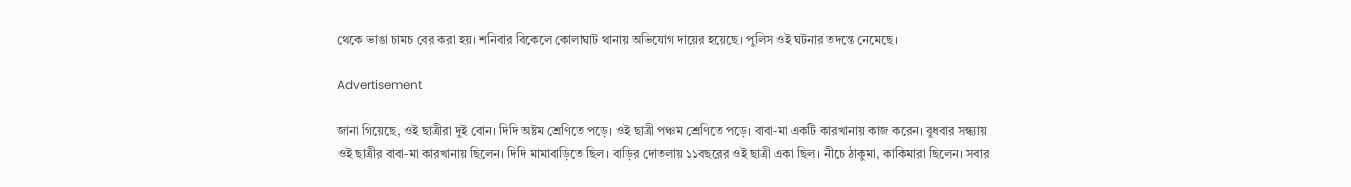থেকে ভাঙা চামচ বের করা হয়। শনিবার বিকেলে কোলাঘাট থানায় অভিযোগ দায়ের হয়েছে। পুলিস ওই ঘটনার তদন্তে নেমেছে।

Advertisement

জানা গিয়েছে, ওই ছাত্রীরা দুই বোন। দিদি অষ্টম শ্রেণিতে পড়ে। ওই ছাত্রী পঞ্চম শ্রেণিতে পড়ে। বাবা-মা একটি কারখানায় কাজ করেন। বুধবার সন্ধ্যায় ওই ছাত্রীর বাবা-মা কারখানায় ছিলেন। দিদি মামাবাড়িতে ছিল। বাড়ির দোতলায় ১১বছরের ওই ছাত্রী একা ছিল। নীচে ঠাকুমা, কাকিমারা ছিলেন। সবার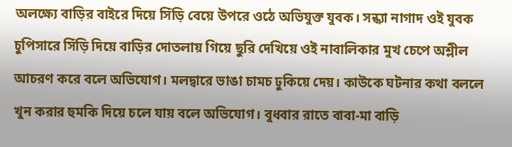অলক্ষ্যে বাড়ির বাইরে দিয়ে সিঁড়ি বেয়ে উপরে ওঠে অভিযুক্ত যুবক। সন্ধ্যা নাগাদ ওই যুবক চুপিসারে সিঁড়ি দিয়ে বাড়ির দোতলায় গিয়ে ছুরি দেখিয়ে ওই নাবালিকার মুখ চেপে অশ্লীল আচরণ করে বলে অভিযোগ। মলদ্বারে ভাঙা চামচ ঢুকিয়ে দেয়। কাউকে ঘটনার কথা বললে খুন করার হুমকি দিয়ে চলে যায় বলে অভিযোগ। বুধবার রাতে বাবা-মা বাড়ি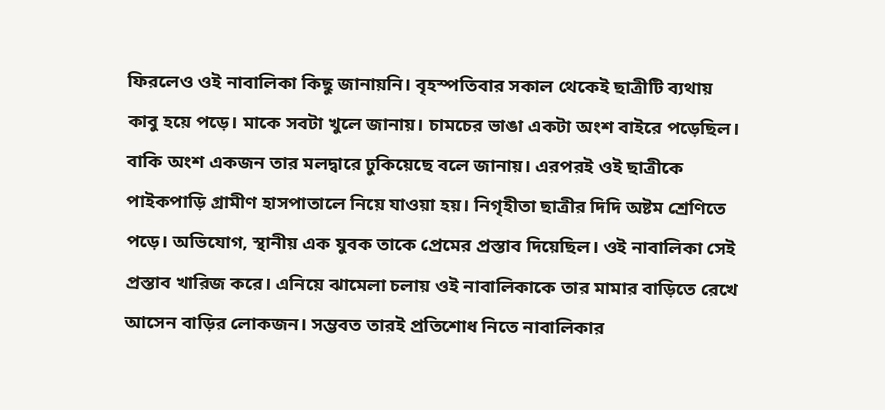ফিরলেও ওই নাবালিকা কিছু জানায়নি। বৃহস্পতিবার সকাল থেকেই ছাত্রীটি ব্যথায় কাবু হয়ে পড়ে। মাকে সবটা খুলে জানায়। চামচের ভাঙা একটা অংশ বাইরে পড়েছিল। বাকি অংশ একজন তার মলদ্বারে ঢুকিয়েছে বলে জানায়। এরপরই ওই ছাত্রীকে পাইকপাড়ি গ্রামীণ হাসপাতালে নিয়ে যাওয়া হয়। নিগৃহীতা ছাত্রীর দিদি অষ্টম শ্রেণিতে পড়ে। অভিযোগ, স্থানীয় এক যুবক তাকে প্রেমের প্রস্তাব দিয়েছিল। ওই নাবালিকা সেই প্রস্তাব খারিজ করে। এনিয়ে ঝামেলা চলায় ওই নাবালিকাকে তার মামার বাড়িতে রেখে আসেন বাড়ির লোকজন। সম্ভবত তারই প্রতিশোধ নিতে নাবালিকার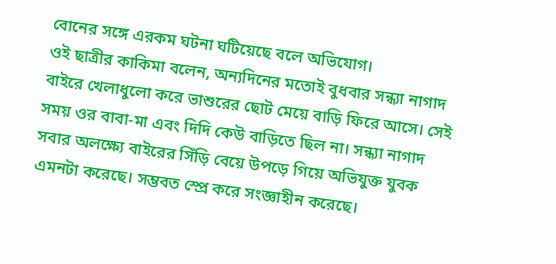বোনের সঙ্গে এরকম ঘটনা ঘটিয়েছে বলে অভিযোগ।
ওই ছাত্রীর কাকিমা বলেন, অন্যদিনের মতোই বুধবার সন্ধ্যা নাগাদ বাইরে খেলাধুলো করে ভাশুরের ছোট মেয়ে বাড়ি ফিরে আসে। সেই সময় ওর বাবা-মা এবং দিদি কেউ বাড়িতে ছিল না। সন্ধ্যা নাগাদ সবার অলক্ষ্যে বাইরের সিঁড়ি বেয়ে উপড়ে গিয়ে অভিযুক্ত যুবক এমনটা করেছে। সম্ভবত স্প্রে করে সংজ্ঞাহীন করেছে।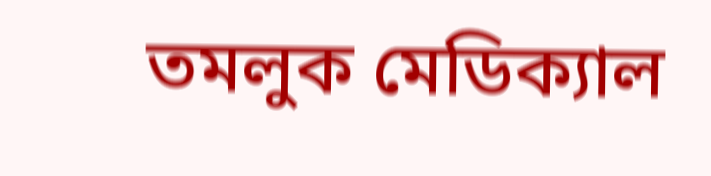তমলুক মেডিক্যাল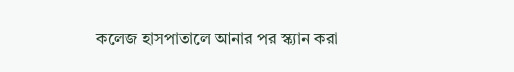কলেজ হাসপাতালে আনার পর স্ক্যান করা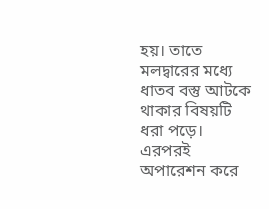হয়। তাতে মলদ্বারের মধ্যে ধাতব বস্তু আটকে থাকার বিষয়টি ধরা পড়ে। এরপরই অপারেশন করে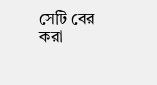সেটি বের করা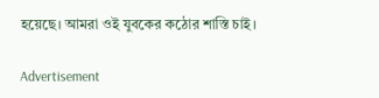হয়েছে। আমরা ওই যুবকের কঠোর শাস্তি চাই।

Advertisement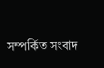সম্পর্কিত সংবাদ